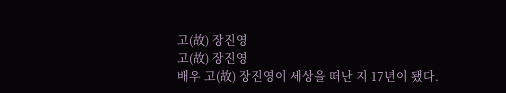고(故) 장진영
고(故) 장진영
배우 고(故) 장진영이 세상을 떠난 지 17년이 됐다.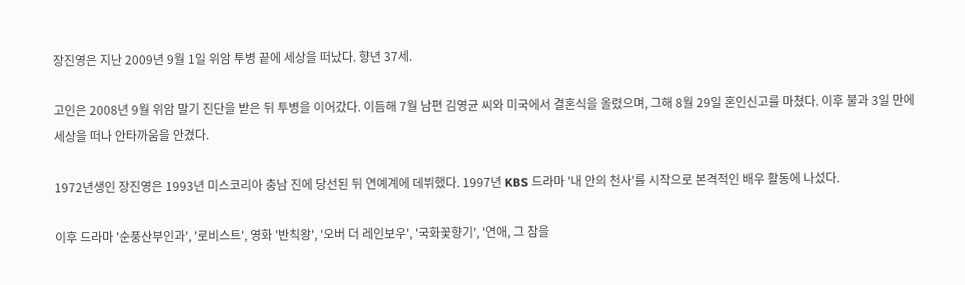장진영은 지난 2009년 9월 1일 위암 투병 끝에 세상을 떠났다. 향년 37세.

고인은 2008년 9월 위암 말기 진단을 받은 뒤 투병을 이어갔다. 이듬해 7월 남편 김영균 씨와 미국에서 결혼식을 올렸으며, 그해 8월 29일 혼인신고를 마쳤다. 이후 불과 3일 만에 세상을 떠나 안타까움을 안겼다.

1972년생인 장진영은 1993년 미스코리아 충남 진에 당선된 뒤 연예계에 데뷔했다. 1997년 KBS 드라마 '내 안의 천사'를 시작으로 본격적인 배우 활동에 나섰다.

이후 드라마 '순풍산부인과', '로비스트', 영화 '반칙왕', '오버 더 레인보우', '국화꽃향기', '연애, 그 참을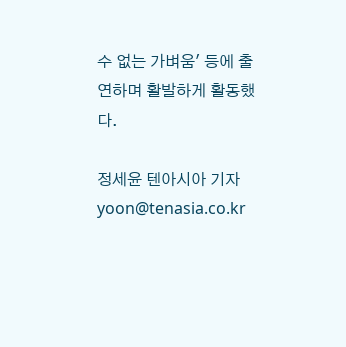수 없는 가벼움' 등에 출연하며 활발하게 활동했다.

정세윤 텐아시아 기자 yoon@tenasia.co.kr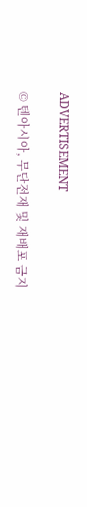ADVERTISEMENT

© 텐아시아, 무단전재 및 재배포 금지